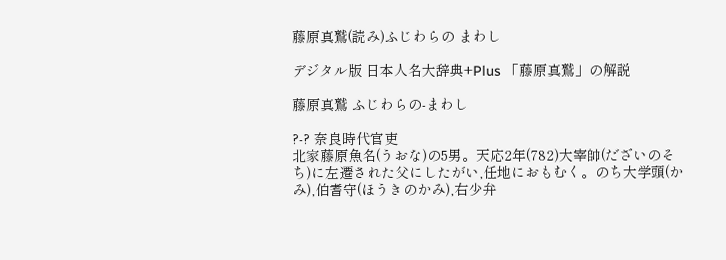藤原真鷲(読み)ふじわらの まわし

デジタル版 日本人名大辞典+Plus 「藤原真鷲」の解説

藤原真鷲 ふじわらの-まわし

?-? 奈良時代官吏
北家藤原魚名(うおな)の5男。天応2年(782)大宰帥(だざいのそち)に左遷された父にしたがい,任地におもむく。のち大学頭(かみ),伯耆守(ほうきのかみ),右少弁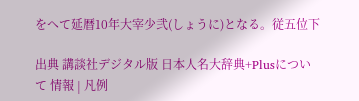をへて延暦10年大宰少弐(しょうに)となる。従五位下

出典 講談社デジタル版 日本人名大辞典+Plusについて 情報 | 凡例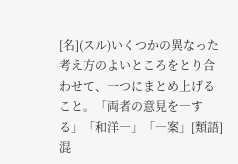[名](スル)いくつかの異なった考え方のよいところをとり合わせて、一つにまとめ上げること。「両者の意見を―する」「和洋―」「―案」[類語]混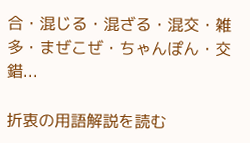合・混じる・混ざる・混交・雑多・まぜこぜ・ちゃんぽん・交錯...

折衷の用語解説を読む